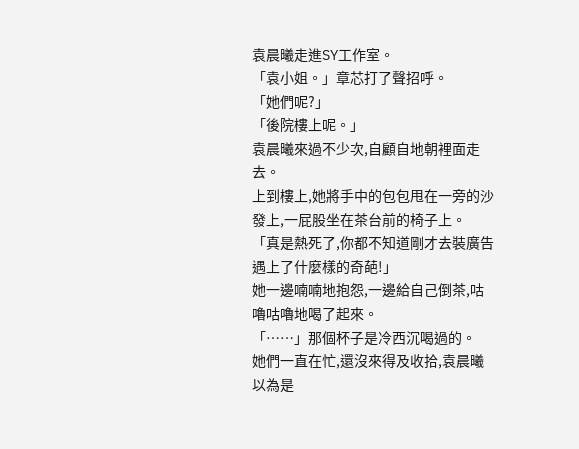袁晨曦走進SY工作室。
「袁小姐。」章芯打了聲招呼。
「她們呢?」
「後院樓上呢。」
袁晨曦來過不少次,自顧自地朝裡面走去。
上到樓上,她將手中的包包甩在一旁的沙發上,一屁股坐在茶台前的椅子上。
「真是熱死了,你都不知道剛才去裝廣告遇上了什麼樣的奇葩!」
她一邊喃喃地抱怨,一邊給自己倒茶,咕嚕咕嚕地喝了起來。
「……」那個杯子是冷西沉喝過的。
她們一直在忙,還沒來得及收拾,袁晨曦以為是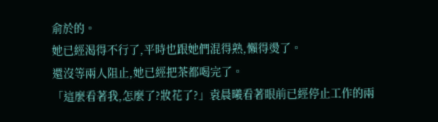俞於的。
她已經渴得不行了,平時也跟她們混得熟,懶得燙了。
還沒等兩人阻止,她已經把茶都喝完了。
「這麼看著我,怎麼了?妝花了?」袁晨曦看著眼前已經停止工作的兩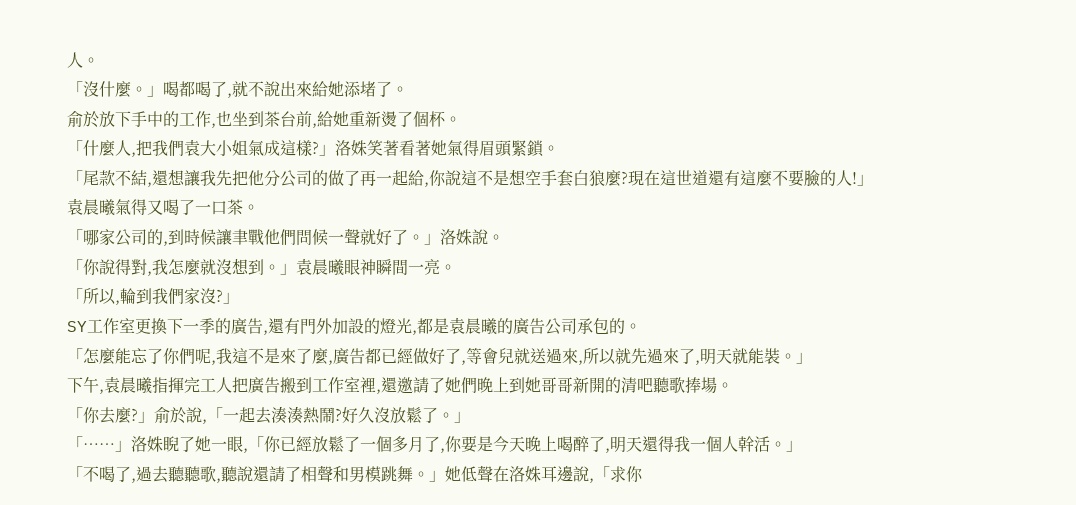人。
「沒什麼。」喝都喝了,就不說出來給她添堵了。
俞於放下手中的工作,也坐到茶台前,給她重新燙了個杯。
「什麼人,把我們袁大小姐氣成這樣?」洛姝笑著看著她氣得眉頭緊鎖。
「尾款不結,還想讓我先把他分公司的做了再一起給,你說這不是想空手套白狼麼?現在這世道還有這麼不要臉的人!」
袁晨曦氣得又喝了一口茶。
「哪家公司的,到時候讓聿戰他們問候一聲就好了。」洛姝說。
「你說得對,我怎麼就沒想到。」袁晨曦眼神瞬間一亮。
「所以,輪到我們家沒?」
SY工作室更換下一季的廣告,還有門外加設的燈光,都是袁晨曦的廣告公司承包的。
「怎麼能忘了你們呢,我這不是來了麼,廣告都已經做好了,等會兒就送過來,所以就先過來了,明天就能裝。」
下午,袁晨曦指揮完工人把廣告搬到工作室裡,還邀請了她們晚上到她哥哥新開的清吧聽歌捧場。
「你去麼?」俞於說,「一起去湊湊熱鬧?好久沒放鬆了。」
「……」洛姝睨了她一眼,「你已經放鬆了一個多月了,你要是今天晚上喝醉了,明天還得我一個人幹活。」
「不喝了,過去聽聽歌,聽說還請了相聲和男模跳舞。」她低聲在洛姝耳邊說,「求你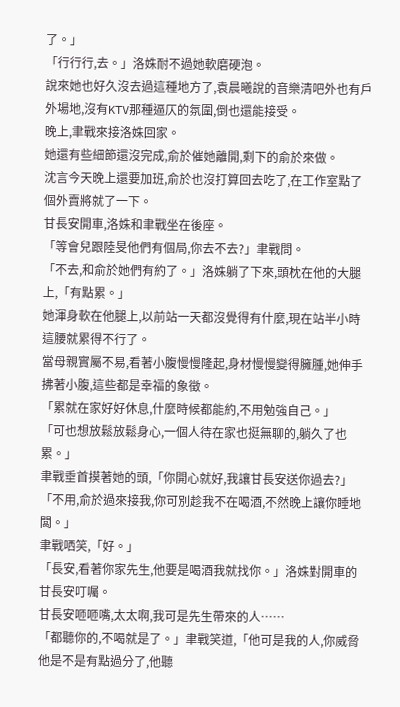了。」
「行行行,去。」洛姝耐不過她軟磨硬泡。
說來她也好久沒去過這種地方了,袁晨曦說的音樂清吧外也有戶外場地,沒有KTV那種逼仄的氛圍,倒也還能接受。
晚上,聿戰來接洛姝回家。
她還有些細節還沒完成,俞於催她離開,剩下的俞於來做。
沈言今天晚上還要加班,俞於也沒打算回去吃了,在工作室點了個外賣將就了一下。
甘長安開車,洛姝和聿戰坐在後座。
「等會兒跟陸旻他們有個局,你去不去?」聿戰問。
「不去,和俞於她們有約了。」洛姝躺了下來,頭枕在他的大腿上,「有點累。」
她渾身軟在他腿上,以前站一天都沒覺得有什麼,現在站半小時這腰就累得不行了。
當母親實屬不易,看著小腹慢慢隆起,身材慢慢變得臃腫,她伸手拂著小腹,這些都是幸福的象徵。
「累就在家好好休息,什麼時候都能約,不用勉強自己。」
「可也想放鬆放鬆身心,一個人待在家也挺無聊的,躺久了也累。」
聿戰垂首摸著她的頭,「你開心就好,我讓甘長安送你過去?」
「不用,俞於過來接我,你可別趁我不在喝酒,不然晚上讓你睡地闆。」
聿戰哂笑,「好。」
「長安,看著你家先生,他要是喝酒我就找你。」洛姝對開車的甘長安叮囑。
甘長安咂咂嘴,太太啊,我可是先生帶來的人……
「都聽你的,不喝就是了。」聿戰笑道,「他可是我的人,你威脅他是不是有點過分了,他聽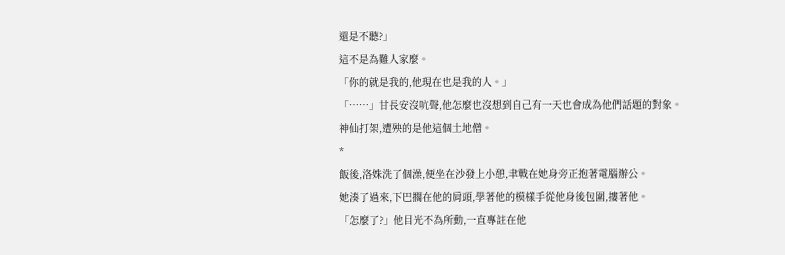還是不聽?」
這不是為難人家麼。
「你的就是我的,他現在也是我的人。」
「……」甘長安沒吭聲,他怎麼也沒想到自己有一天也會成為他們話題的對象。
神仙打架,遭殃的是他這個土地僧。
*
飯後,洛姝洗了個澡,便坐在沙發上小憩,聿戰在她身旁正抱著電腦辦公。
她湊了過來,下巴擱在他的肩頭,學著他的模樣手從他身後包圍,摟著他。
「怎麼了?」他目光不為所動,一直專註在他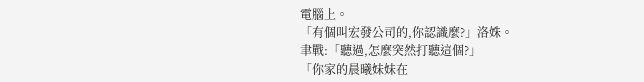電腦上。
「有個叫宏發公司的,你認識麼?」洛姝。
聿戰:「聽過,怎麼突然打聽這個?」
「你家的晨曦妹妹在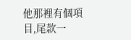他那裡有個項目,尾款一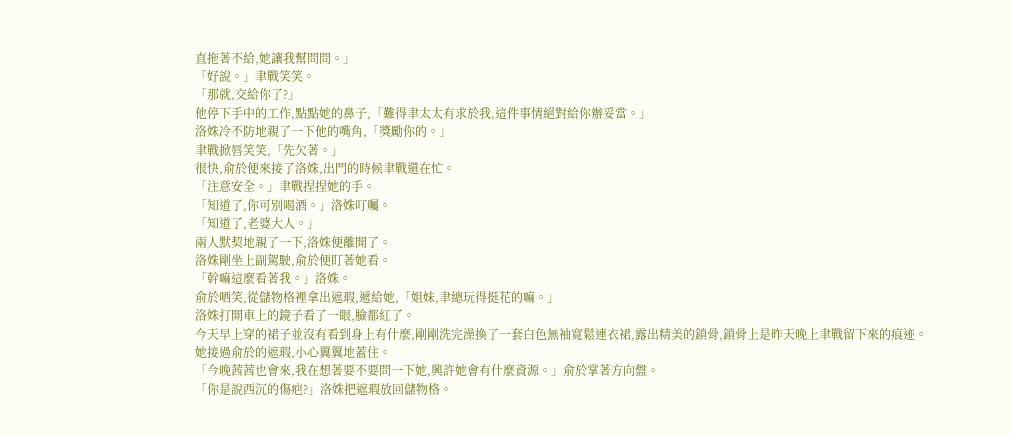直拖著不給,她讓我幫問問。」
「好說。」聿戰笑笑。
「那就,交給你了?」
他停下手中的工作,點點她的鼻子,「難得聿太太有求於我,這件事情絕對給你辦妥當。」
洛姝冷不防地親了一下他的嘴角,「獎勵你的。」
聿戰掀唇笑笑,「先欠著。」
很快,俞於便來接了洛姝,出門的時候聿戰還在忙。
「注意安全。」聿戰捏捏她的手。
「知道了,你可別喝酒。」洛姝叮囑。
「知道了,老婆大人。」
兩人默契地親了一下,洛姝便離開了。
洛姝剛坐上副駕駛,俞於便盯著她看。
「幹嘛這麼看著我。」洛姝。
俞於哂笑,從儲物格裡拿出遮瑕,遞給她,「姐妹,聿總玩得挺花的嘛。」
洛姝打開車上的鏡子看了一眼,臉都紅了。
今天早上穿的裙子並沒有看到身上有什麼,剛剛洗完澡換了一套白色無袖寬鬆連衣裙,露出精美的鎖骨,鎖骨上是昨天晚上聿戰留下來的痕迹。
她接過俞於的遮瑕,小心翼翼地蓋住。
「今晚茜茜也會來,我在想著要不要問一下她,興許她會有什麼資源。」俞於掌著方向盤。
「你是說西沉的傷疤?」洛姝把遮瑕放回儲物格。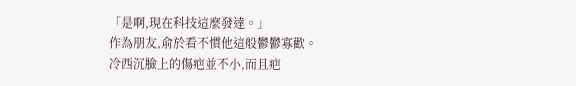「是啊,現在科技這麼發達。」
作為朋友,俞於看不慣他這般鬱鬱寡歡。
冷西沉臉上的傷疤並不小,而且疤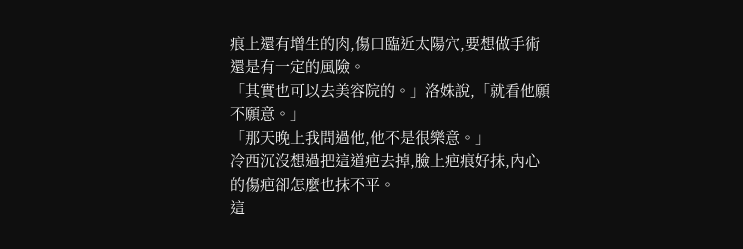痕上還有增生的肉,傷口臨近太陽穴,要想做手術還是有一定的風險。
「其實也可以去美容院的。」洛姝說,「就看他願不願意。」
「那天晚上我問過他,他不是很樂意。」
冷西沉沒想過把這道疤去掉,臉上疤痕好抹,內心的傷疤卻怎麼也抹不平。
這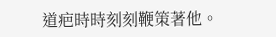道疤時時刻刻鞭策著他。